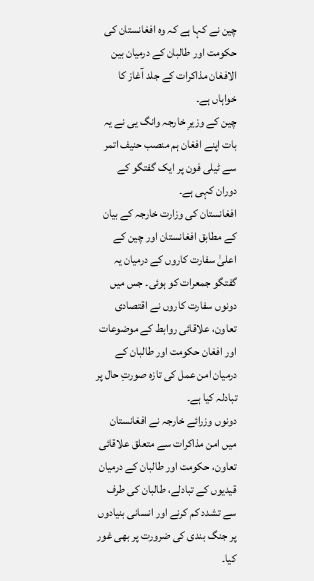چین نے کہا ہے کہ وہ افغانستان کی حکومت اور طالبان کے درمیان بین الافغان مذاکرات کے جلد آغاز کا خواہاں ہے۔
چین کے وزیرِ خارجہ وانگ یی نے یہ بات اپنے افغان ہم منصب حنیف اتمر سے ٹیلی فون پر ایک گفتگو کے دوران کہی ہے۔
افغانستان کی وزارت خارجہ کے بیان کے مطابق افغانستان اور چین کے اعلیٰ سفارت کاروں کے درمیان یہ گفتگو جمعرات کو ہوئی۔ جس میں دونوں سفارت کاروں نے اقتصادی تعاون، علاقائی روابط کے موضوعات اور افغان حکومت اور طالبان کے درمیان امن عمل کی تازہ صورتِ حال پر تبادلہ کیا ہے۔
دونوں وزرائے خارجہ نے افغانستان میں امن مذاکرات سے متعلق علاقائی تعاون، حکومت اور طالبان کے درمیان قیدیوں کے تبادلے، طالبان کی طرف سے تشدد کم کرنے اور انسانی بنیادوں پر جنگ بندی کی ضرورت پر بھی غور کیا۔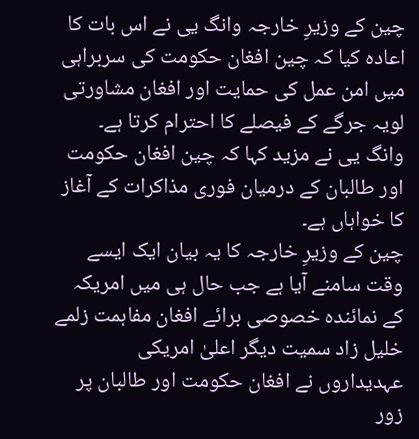چین کے وزیرِ خارجہ وانگ یی نے اس بات کا اعادہ کیا کہ چین افغان حکومت کی سربراہی میں امن عمل کی حمایت اور افغان مشاورتی لویہ جرگے کے فیصلے کا احترام کرتا ہے۔
وانگ یی نے مزید کہا کہ چین افغان حکومت اور طالبان کے درمیان فوری مذاکرات کے آغاز کا خواہاں ہے۔
چین کے وزیرِ خارجہ کا یہ بیان ایک ایسے وقت سامنے آیا ہے جب حال ہی میں امریکہ کے نمائندہ خصوصی برائے افغان مفاہمت زلمے خلیل زاد سمیت دیگر اعلیٰ امریکی عہدیداروں نے افغان حکومت اور طالبان پر زور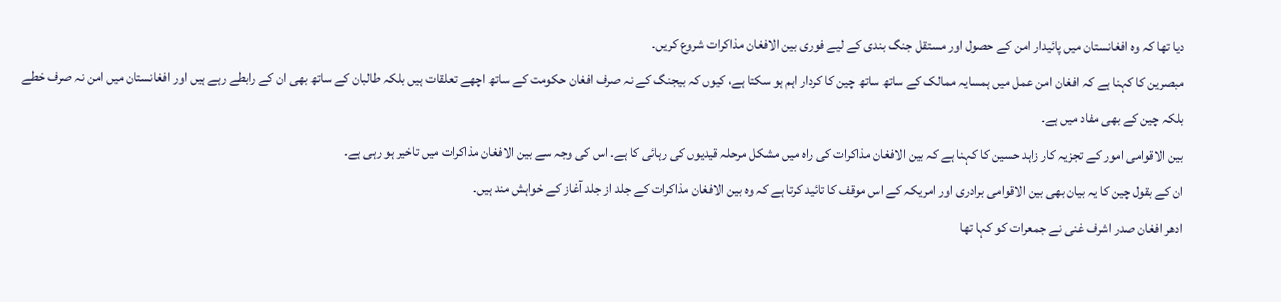دیا تھا کہ وہ افغانستان میں پائیدار امن کے حصول اور مستقل جنگ بندی کے لیے فوری بین الافغان مذاکرات شروع کریں۔
مبصرین کا کہنا ہے کہ افغان امن عمل میں ہمسایہ ممالک کے ساتھ ساتھ چین کا کردار اہم ہو سکتا ہے، کیوں کہ بیجنگ کے نہ صرف افغان حکومت کے ساتھ اچھے تعلقات ہیں بلکہ طالبان کے ساتھ بھی ان کے رابطے رہے ہیں اور افغانستان میں امن نہ صرف خطے بلکہ چین کے بھی مفاد میں ہے۔
بین الاقوامی امور کے تجزیہ کار زاہد حسین کا کہنا ہے کہ بین الافغان مذاکرات کی راہ میں مشکل مرحلہ قیدیوں کی رہائی کا ہے۔ اس کی وجہ سے بین الافغان مذاکرات میں تاخیر ہو رہی ہے۔
ان کے بقول چین کا یہ بیان بھی بین الاقوامی برادری اور امریکہ کے اس موقف کا تائید کرتا ہے کہ وہ بین الافغان مذاکرات کے جلد از جلد آغاز کے خواہش مند ہیں۔
ادھر افغان صدر اشرف غنی نے جمعرات کو کہا تھا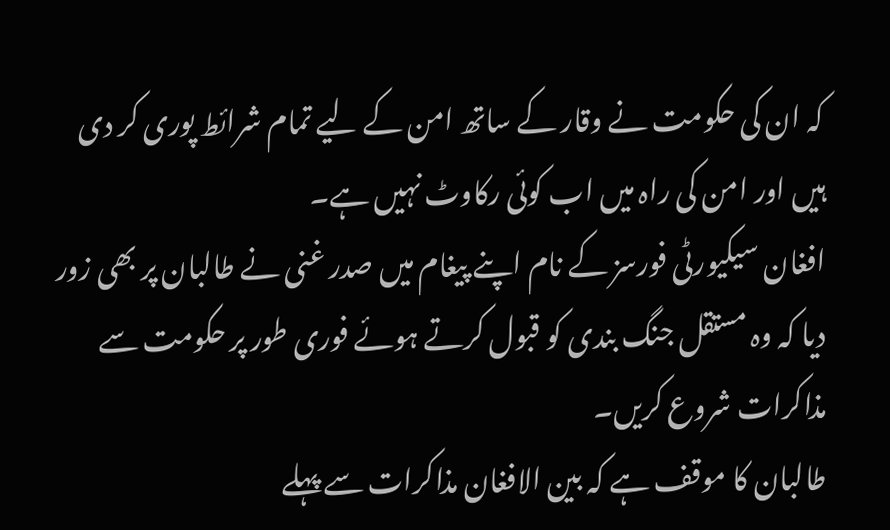کہ ان کی حکومت نے وقار کے ساتھ امن کے لیے تمام شرائط پوری کر دی ہیں اور امن کی راہ میں اب کوئی رکاوٹ نہیں ہے۔
افغان سیکیورٹی فورسز کے نام اپنے پیغام میں صدر غنی نے طالبان پر بھی زور دیا کہ وہ مستقل جنگ بندی کو قبول کرتے ہوئے فوری طور پر حکومت سے مذاکرات شروع کریں۔
طالبان کا موقف ہے کہ بین الافغان مذاکرات سے پہلے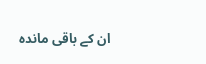ان کے باقی ماندہ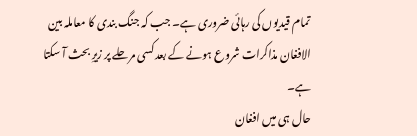تمام قیدیوں کی رہائی ضروری ہے۔ جب کہ جنگ بندی کا معاملہ بین الافغان مذاکرات شروع ہونے کے بعد کسی مرحلے پر زیرِ بحث آ سکتا ہے۔
حال ہی میں افغان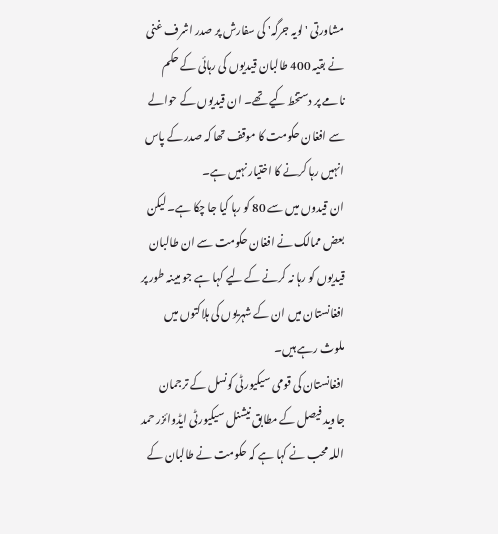مشاورتی 'لویہ جرگہ' کی سفارش پر صدر اشرف غنی نے بقیہ 400 طالبان قیدیوں کی رہائی کے حکم نامے پر دستخط کیے تھے۔ ان قیدیوں کے حوالے سے افغان حکومت کا موقف تھا کہ صدر کے پاس انہیں رہا کرنے کا اختیار نہیں ہے۔
ان قیدوں میں سے 80 کو رہا کیا جا چکا ہے۔ لیکن بعض ممالک نے افغان حکومت سے ان طالبان قیدیوں کو رہا نہ کرنے کے لیے کہا ہے جو مبینہ طور پر افغانستان میں ان کے شہریوں کی ہلاکتوں میں ملوث رہے ہیں۔
افغانستان کی قومی سیکیورٹی کونسل کے ترجمان جاوید فیصل کے مطابق نیشنل سیکیورٹی ایڈوائزر حمد اللہ محب نے کہا ہے کہ حکومت نے طالبان کے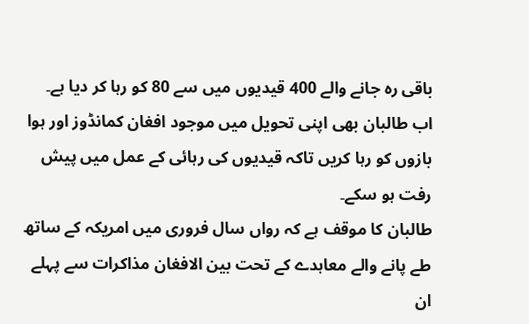باقی رہ جانے والے 400 قیدیوں میں سے 80 کو رہا کر دیا ہے۔ اب طالبان بھی اپنی تحویل میں موجود افغان کمانڈوز اور ہوا بازوں کو رہا کریں تاکہ قیدیوں کی رہائی کے عمل میں پیش رفت ہو سکے۔
طالبان کا موقف ہے کہ رواں سال فروری میں امریکہ کے ساتھ طے پانے والے معاہدے کے تحت بین الافغان مذاکرات سے پہلے ان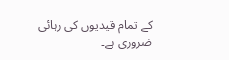کے تمام قیدیوں کی رہائی ضروری ہے۔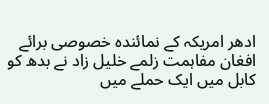ادھر امریکہ کے نمائندہ خصوصی برائے افغان مفاہمت زلمے خلیل زاد نے بدھ کو کابل میں ایک حملے میں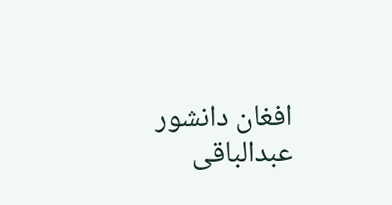افغان دانشور عبدالباقی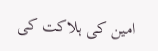امین کی ہلاکت کی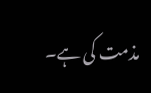مذمت کی ہے۔